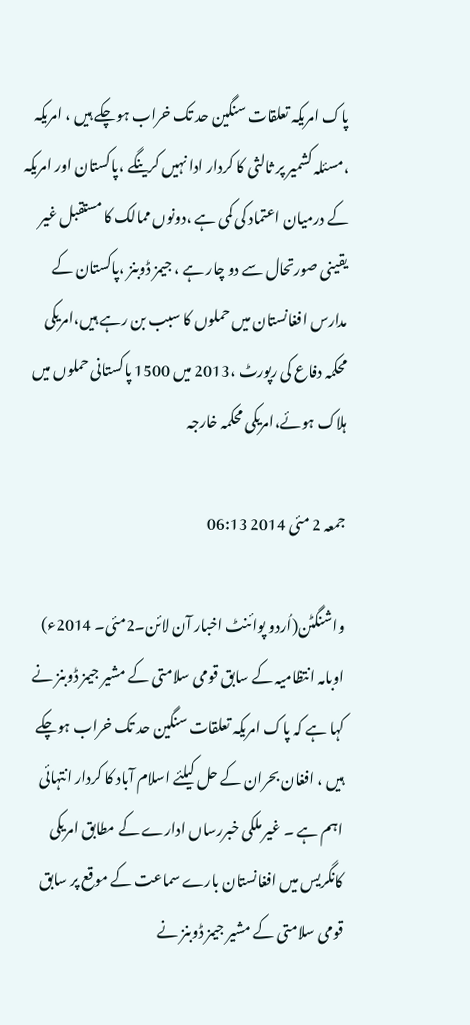پاک امریکہ تعلقات سنگین حد تک خراب ہوچکے ہیں ، امریکہ ،مسئلہ کشمیر پر ثالثی کا کردار ادا نہیں کرینگے ،پاکستان اور امریکہ کے درمیان اعتماد کی کمی ہے ،دونوں ممالک کا مستقبل غیر یقینی صورتحال سے دو چار ہے ، جیمز ڈوبنز ،پاکستان کے مدارس افغانستان میں حملوں کا سبب بن رہے ہیں،امریکی محکمہ دفاع کی رپورٹ ،2013 میں 1500 پاکستانی حملوں میں ہلاک ہوئے،امریکی محکمہ خارجہ

جمعہ 2 مئی 2014 06:13

واشنگٹن(اُردو پوائنٹ اخبار آن لائن۔2مئی۔ 2014ء) اوبامہ انتظامیہ کے سابق قومی سلامتی کے مشیر جیمز ڈوبنز نے کہا ہے کہ پاک امریکہ تعلقات سنگین حد تک خراب ہوچکے ہیں ، افغان بحران کے حل کیلئے اسلام آباد کا کردار انتہائی اہم ہے ۔ غیر ملکی خبررساں ادارے کے مطابق امریکی کانگریس میں افغانستان بارے سماعت کے موقع پر سابق قومی سلامتی کے مشیر جیمز ڈوبنز نے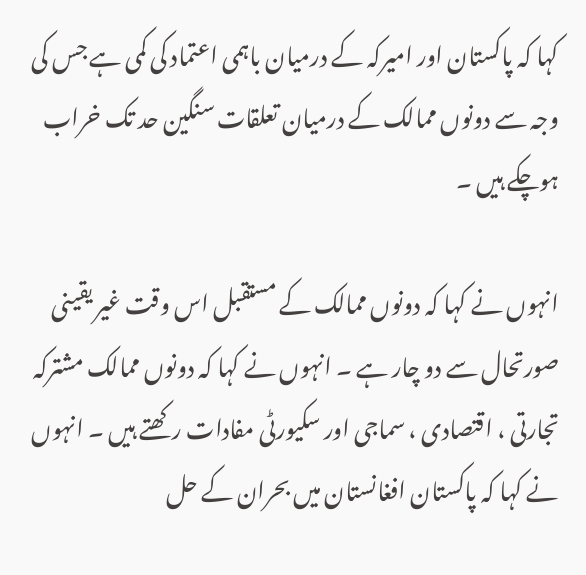کہا کہ پاکستان اور امیرکہ کے درمیان باہمی اعتماد کی کمی ہے جس کی وجہ سے دونوں ممالک کے درمیان تعلقات سنگین حد تک خراب ہوچکے ہیں ۔

انہوں نے کہا کہ دونوں ممالک کے مستقبل اس وقت غیر یقینی صورتحال سے دو چار ہے ۔ انہوں نے کہا کہ دونوں ممالک مشترکہ تجارتی ، اقتصادی ، سماجی اور سکیورٹی مفادات رکھتے ہیں ۔ انہوں نے کہا کہ پاکستان افغانستان میں بحران کے حل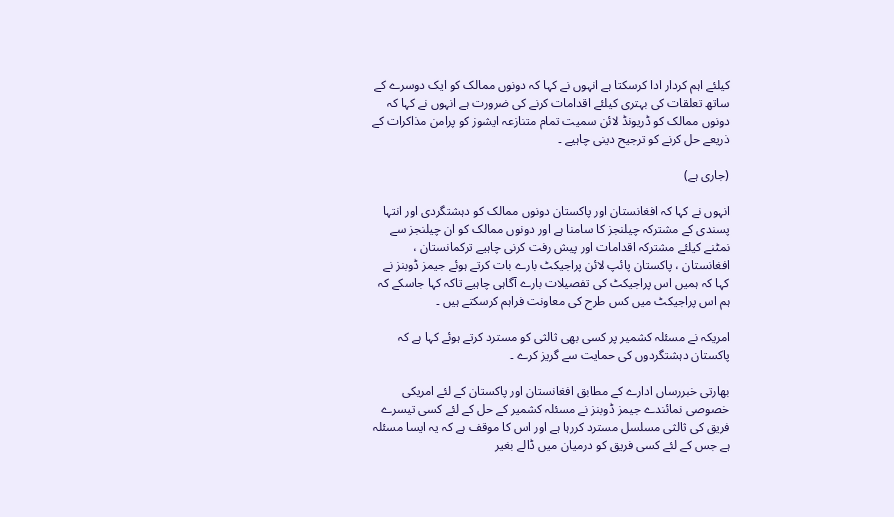کیلئے اہم کردار ادا کرسکتا ہے انہوں نے کہا کہ دونوں ممالک کو ایک دوسرے کے ساتھ تعلقات کی بہتری کیلئے اقدامات کرنے کی ضرورت ہے انہوں نے کہا کہ دونوں ممالک کو ڈریونڈ لائن سمیت تمام متنازعہ ایشوز کو پرامن مذاکرات کے ذریعے حل کرنے کو ترجیح دینی چاہیے ۔

(جاری ہے)

انہوں نے کہا کہ افغانستان اور پاکستان دونوں ممالک کو دہشتگردی اور انتہا پسندی کے مشترکہ چیلنجز کا سامنا ہے اور دونوں ممالک کو ان چیلنجز سے نمٹنے کیلئے مشترکہ اقدامات اور پیش رفت کرنی چاہیے ترکمانستان ، افغانستان ، پاکستان پائپ لائن پراجیکٹ بارے بات کرتے ہوئے جیمز ڈوبنز نے کہا کہ ہمیں اس پراجیکٹ کی تفصیلات بارے آگاہی چاہیے تاکہ کہا جاسکے کہ ہم اس پراجیکٹ میں کس طرح کی معاونت فراہم کرسکتے ہیں ۔

امریکہ نے مسئلہ کشمیر پر کسی بھی ثالثی کو مسترد کرتے ہوئے کہا ہے کہ پاکستان دہشتگردوں کی حمایت سے گریز کرے ۔

بھارتی خبررساں ادارے کے مطابق افغانستان اور پاکستان کے لئے امریکی خصوصی نمائندے جیمز ڈوبنز نے مسئلہ کشمیر کے حل کے لئے کسی تیسرے فریق کی ثالثی مسلسل مسترد کررہا ہے اور اس کا موقف ہے کہ یہ ایسا مسئلہ ہے جس کے لئے کسی فریق کو درمیان میں ڈالے بغیر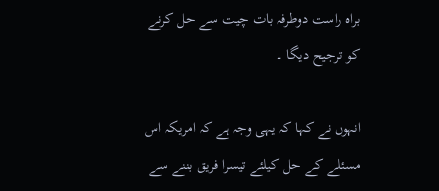براہ راست دوطرفہ بات چیت سے حل کرنے کو ترجیح دیگا ۔

انہوں نے کہا کہ یہی وجہ ہے کہ امریکہ اس مسئلے کے حل کیلئے تیسرا فریق بننے سے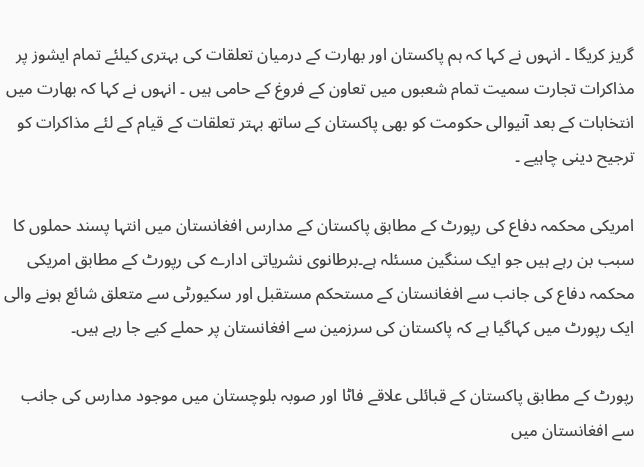گریز کریگا ۔ انہوں نے کہا کہ ہم پاکستان اور بھارت کے درمیان تعلقات کی بہتری کیلئے تمام ایشوز پر مذاکرات تجارت سمیت تمام شعبوں میں تعاون کے فروغ کے حامی ہیں ۔ انہوں نے کہا کہ بھارت میں انتخابات کے بعد آنیوالی حکومت کو بھی پاکستان کے ساتھ بہتر تعلقات کے قیام کے لئے مذاکرات کو ترجیح دینی چاہیے ۔

امریکی محکمہ دفاع کی رپورٹ کے مطابق پاکستان کے مدارس افغانستان میں انتہا پسند حملوں کا سبب بن رہے ہیں جو ایک سنگین مسئلہ ہے۔برطانوی نشریاتی ادارے کی رپورٹ کے مطابق امریکی محکمہ دفاع کی جانب سے افغانستان کے مستحکم مستقبل اور سکیورٹی سے متعلق شائع ہونے والی ایک رپورٹ میں کہاگیا ہے کہ پاکستان کی سرزمین سے افغانستان پر حملے کیے جا رہے ہیں۔

رپورٹ کے مطابق پاکستان کے قبائلی علاقے فاٹا اور صوبہ بلوچستان میں موجود مدارس کی جانب سے افغانستان میں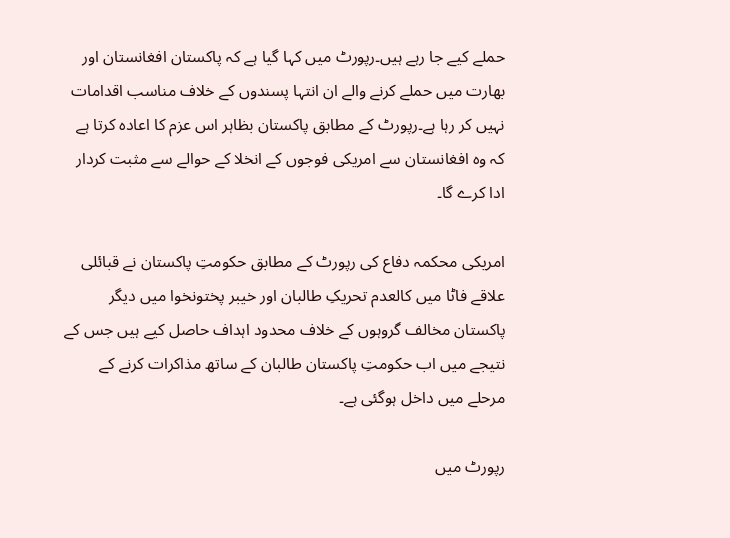حملے کیے جا رہے ہیں۔رپورٹ میں کہا گیا ہے کہ پاکستان افغانستان اور بھارت میں حملے کرنے والے ان انتہا پسندوں کے خلاف مناسب اقدامات نہیں کر رہا ہے۔رپورٹ کے مطابق پاکستان بظاہر اس عزم کا اعادہ کرتا ہے کہ وہ افغانستان سے امریکی فوجوں کے انخلا کے حوالے سے مثبت کردار ادا کرے گا۔

امریکی محکمہ دفاع کی رپورٹ کے مطابق حکومتِ پاکستان نے قبائلی علاقے فاٹا میں کالعدم تحریکِ طالبان اور خیبر پختونخوا میں دیگر پاکستان مخالف گروہوں کے خلاف محدود اہداف حاصل کیے ہیں جس کے نتیجے میں اب حکومتِ پاکستان طالبان کے ساتھ مذاکرات کرنے کے مرحلے میں داخل ہوگئی ہے۔

رپورٹ میں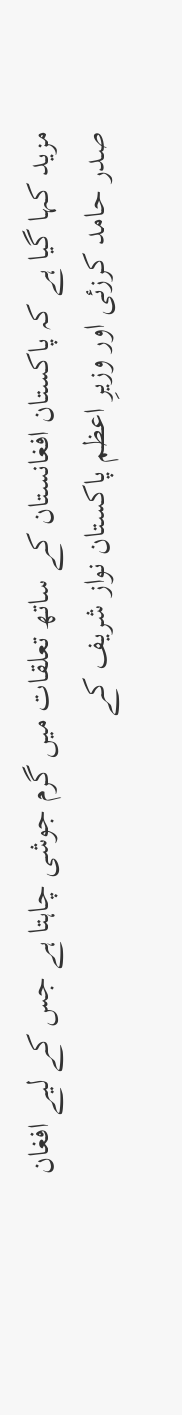مزید کہا گیا ہے کہ پاکستان افغانستان کے ساتھ تعلقات میں گرم جوشی چاہتا ہے جس کے لیے افغان صدر حامد کرزئی اور وزیرِ اعظم پاکستان نواز شریف کے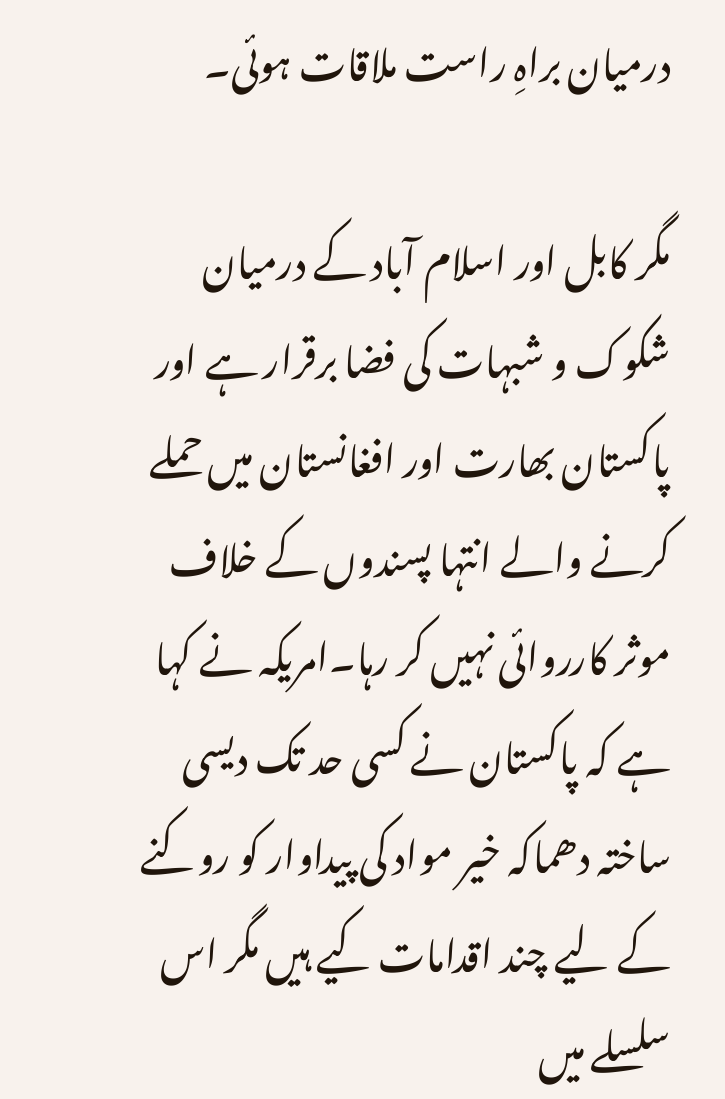درمیان براہِ راست ملاقات ہوئی۔

مگر کابل اور اسلام آباد کے درمیان شکوک و شبہات کی فضا برقرار ہے اور پاکستان بھارت اور افغانستان میں حملے کرنے والے انتہا پسندوں کے خلاف موثر کارروائی نہیں کر رہا۔امریکہ نے کہا ہے کہ پاکستان نے کسی حد تک دیسی ساختہ دھماکہ خیر مواد کی پیداوار کو روکنے کے لیے چند اقدامات کیے ہیں مگر اس سلسلے میں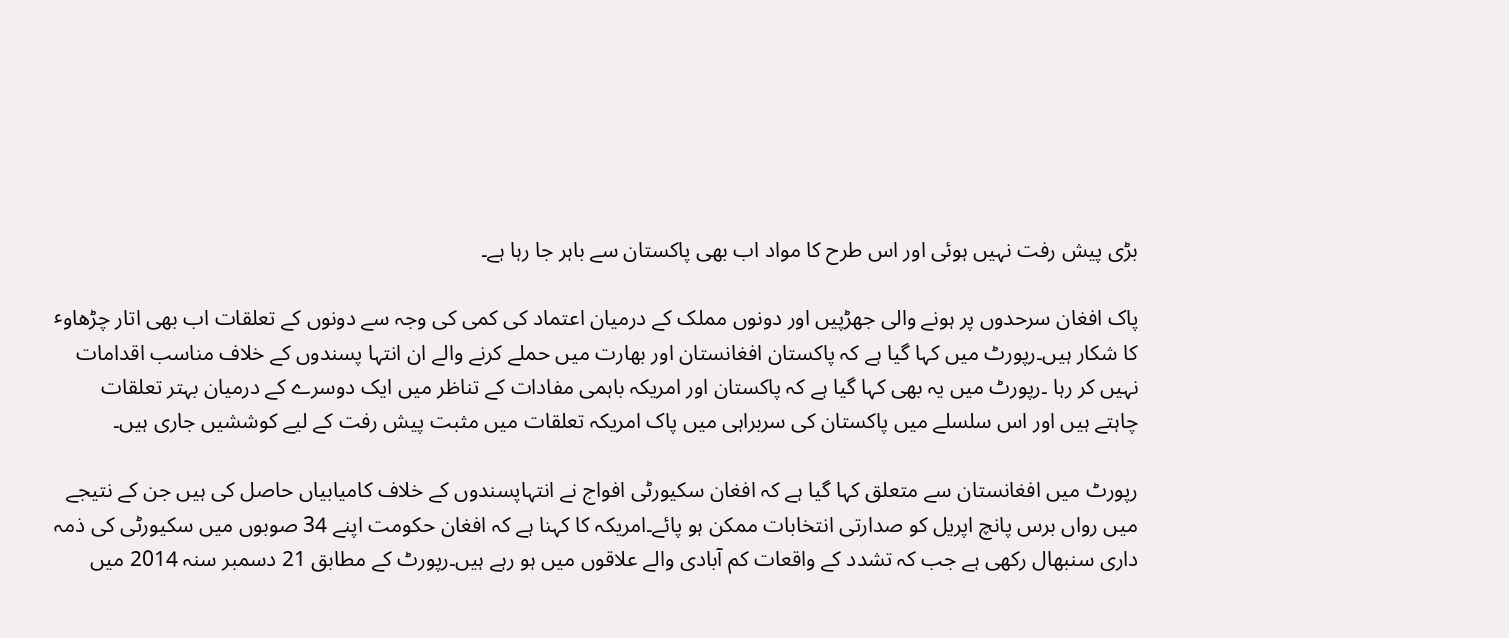بڑی پیش رفت نہیں ہوئی اور اس طرح کا مواد اب بھی پاکستان سے باہر جا رہا ہے۔

پاک افغان سرحدوں پر ہونے والی جھڑپیں اور دونوں مملک کے درمیان اعتماد کی کمی کی وجہ سے دونوں کے تعلقات اب بھی اتار چڑھاوٴ کا شکار ہیں۔رپورٹ میں کہا گیا ہے کہ پاکستان افغانستان اور بھارت میں حملے کرنے والے ان انتہا پسندوں کے خلاف مناسب اقدامات نہیں کر رہا ۔رپورٹ میں یہ بھی کہا گیا ہے کہ پاکستان اور امریکہ باہمی مفادات کے تناظر میں ایک دوسرے کے درمیان بہتر تعلقات چاہتے ہیں اور اس سلسلے میں پاکستان کی سربراہی میں پاک امریکہ تعلقات میں مثبت پیش رفت کے لیے کوششیں جاری ہیں۔

رپورٹ میں افغانستان سے متعلق کہا گیا ہے کہ افغان سکیورٹی افواج نے انتہاپسندوں کے خلاف کامیابیاں حاصل کی ہیں جن کے نتیجے میں رواں برس پانچ اپریل کو صدارتی انتخابات ممکن ہو پائے۔امریکہ کا کہنا ہے کہ افغان حکومت اپنے 34 صوبوں میں سکیورٹی کی ذمہ داری سنبھال رکھی ہے جب کہ تشدد کے واقعات کم آبادی والے علاقوں میں ہو رہے ہیں۔رپورٹ کے مطابق 21 دسمبر سنہ 2014 میں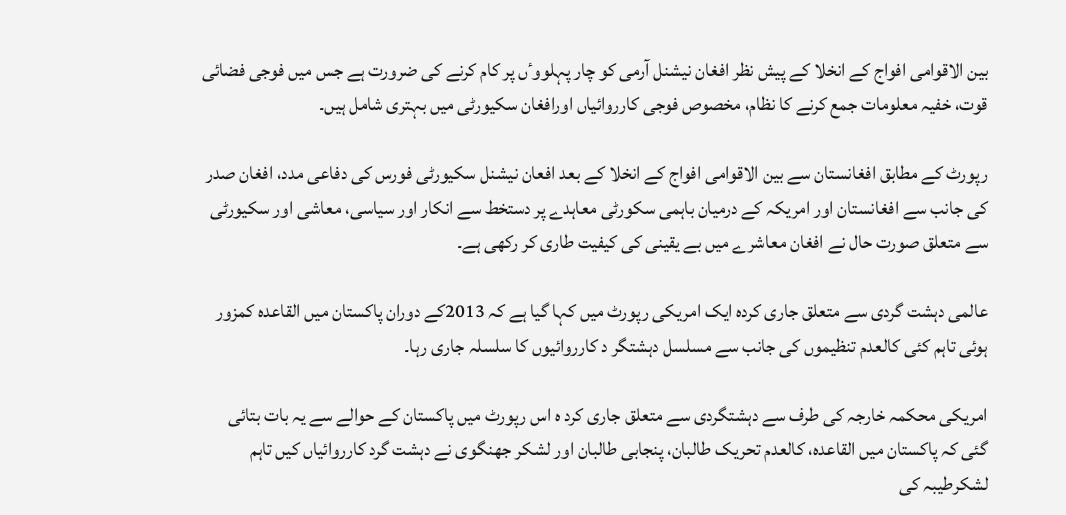بین الاقوامی افواج کے انخلا کے پیش نظر افغان نیشنل آرمی کو چار پہلووٴں پر کام کرنے کی ضرورت ہے جس میں فوجی فضائی قوت، خفیہ معلومات جمع کرنے کا نظام، مخصوص فوجی کارروائیاں اورافغان سکیورٹی میں بہتری شامل ہیں۔

رپورٹ کے مطابق افغانستان سے بین الاقوامی افواج کے انخلا کے بعد افعان نیشنل سکیورٹی فورس کی دفاعی مدد، افغان صدر کی جانب سے افغانستان اور امریکہ کے درمیان باہمی سکورٹی معاہدے پر دستخط سے انکار اور سیاسی، معاشی اور سکیورٹی سے متعلق صورت حال نے افغان معاشرے میں بے یقینی کی کیفیت طاری کر رکھی ہے۔

عالمی دہشت گردی سے متعلق جاری کردہ ایک امریکی رپورٹ میں کہا گیا ہے کہ 2013کے دوران پاکستان میں القاعدہ کمزور ہوئی تاہم کئی کالعدم تنظیموں کی جانب سے مسلسل دہشتگر د کارروائیوں کا سلسلہ جاری رہا۔

امریکی محکمہ خارجہ کی طرف سے دہشتگردی سے متعلق جاری کرد ہ اس رپورٹ میں پاکستان کے حوالے سے یہ بات بتائی گئی کہ پاکستان میں القاعدہ، کالعدم تحریک طالبان، پنجابی طالبان اور لشکر جھنگوی نے دہشت گرد کارروائیاں کیں تاہم لشکرطیبہ کی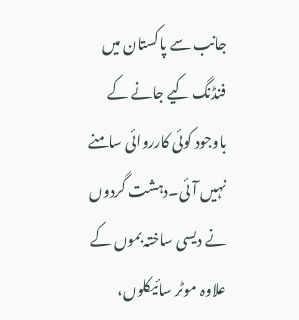جانب سے پاکستان میں فنڈنگ کیے جانے کے باوجود کوئی کارروائی سامنے نہیں آئی۔دہشت گردوں نے دیسی ساختہ بموں کے علاوہ موٹر سائیکلوں،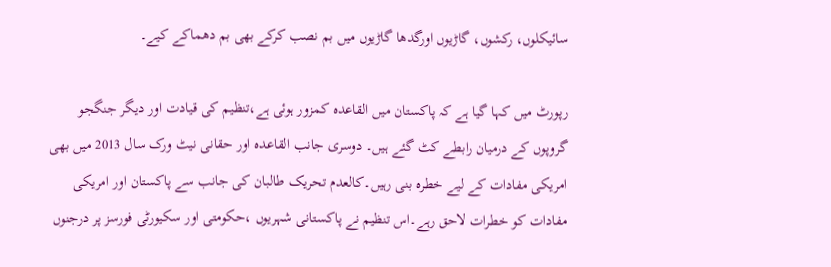سائیکلوں، رکشوں، گاڑیوں اورگدھا گاڑیوں میں بم نصب کرکے بھی بم دھماکے کیے۔

رپورٹ میں کہا گیا ہے کہ پاکستان میں القاعدہ کمزور ہوئی ہے،تنظیم کی قیادت اور دیگر جنگجو گروپوں کے درمیان رابطے کٹ گئے ہیں۔ دوسری جانب القاعدہ اور حقانی نیٹ ورک سال 2013 میں بھی امریکی مفادات کے لیے خطرہ بنی رہیں۔کالعدم تحریک طالبان کی جانب سے پاکستان اور امریکی مفادات کو خطرات لاحق رہے۔اس تنظیم نے پاکستانی شہریوں ،حکومتی اور سکیورٹی فورسز پر درجنوں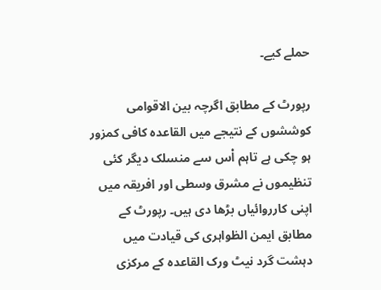حملے کیے۔

رپورٹ کے مطابق اگرچہ بین الاقوامی کوششوں کے نتیجے میں القاعدہ کافی کمزور ہو چکی ہے تاہم اْس سے منسلک دیگر کئی تنظیموں نے مشرق وسطی اور افریقہ میں اپنی کارروائیاں بڑھا دی ہیں۔ رپورٹ کے مطابق ایمن الظواہری کی قیادت میں دہشت گرد نیٹ ورک القاعدہ کے مرکزی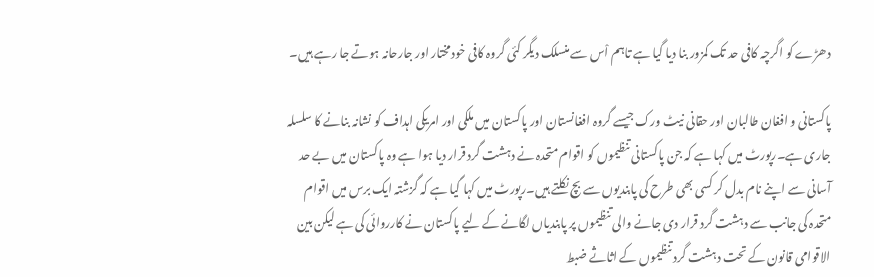دھڑے کو اگرچہ کافی حد تک کمزور بنا دیا گیا ہے تاہم اْس سے منسلک دیگر کئی گروہ کافی خودمختار اور جارحانہ ہوتے جا رہے ہیں۔

پاکستانی و افغان طالبان اور حقانی نیٹ ورک جیسے گروہ افغانستان اور پاکستان میں ملکی اور امریکی اہداف کو نشانہ بنانے کا سلسلہ جاری ہے۔رپورٹ میں کہا ہے کہ جن پاکستانی تنظیموں کو اقوام متحدہ نے دہشت گرد قرار دیا ہوا ہے وہ پاکستان میں بے حد آسانی سے اپنے نام بدل کر کسی بھی طرح کی پابندیوں سے بچ نکلتے ہیں۔رپورٹ میں کہا گیا ہے کہ گزشتہ ایک برس میں اقوام متحدہ کی جانب سے دہشت گرد قرار دی جانے والی تنظیموں پر پابندیاں لگانے کے لیے پاکستان نے کارروائی کی ہے لیکن بین الاقوامی قانون کے تحت دہشت گرد تنظیموں کے اثاثے ضبط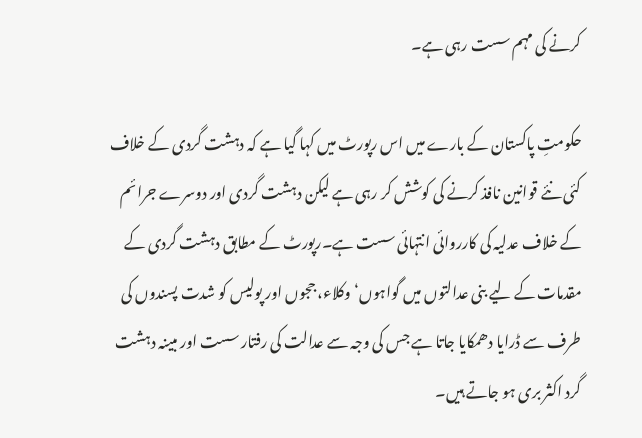کرنے کی مہم سست رہی ہے۔

حکومتِ پاکستان کے بارے میں اس رپورٹ میں کہا گیا ہے کہ دہشت گردی کے خلاف کئی نئے قوانین نافذ کرنے کی کوشش کر رہی ہے لیکن دہشت گردی اور دوسرے جرائم کے خلاف عدلیہ کی کارروائی انتہائی سست ہے۔رپورٹ کے مطابق دہشت گردی کے مقدمات کے لیے بنی عدالتوں میں گواہوں‘وکلاء، ججوں اور پولیس کو شدت پسندوں کی طرف سے ڈرایا دھمکایا جاتا ہے جس کی وجہ سے عدالت کی رفتار سست اور مبینہ دہشت گرد اکثر بری ہو جاتے ہیں۔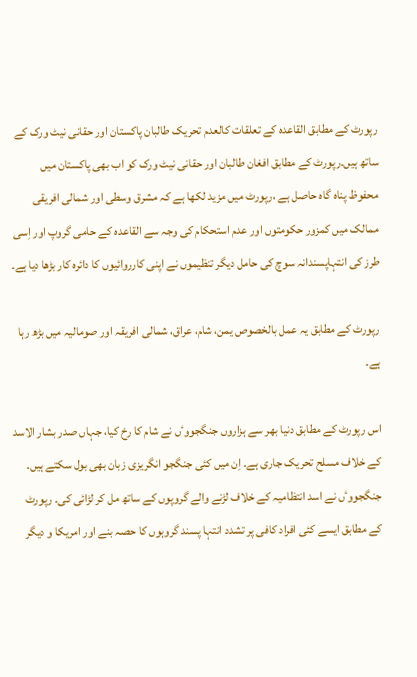رپورٹ کے مطابق القاعدہ کے تعلقات کالعدم تحریک طالبان پاکستان اور حقانی نیٹ ورک کے ساتھ ہیں۔رپورٹ کے مطابق افغان طالبان اور حقانی نیٹ ورک کو اب بھی پاکستان میں محفوظ پناہ گاہ حاصل ہے ،رپورٹ میں مزید لکھا ہے کہ مشرق وسطی اور شمالی افریقی ممالک میں کمزور حکومتوں اور عدم استحکام کی وجہ سے القاعدہ کے حامی گروپ اور اِسی طرز کی انتہاپسندانہ سوچ کی حامل دیگر تنظیموں نے اپنی کارروائیوں کا دائرہ کار بڑھا دیا ہے۔

رپورٹ کے مطابق یہ عمل بالخصوص یمن، شام، عراق، شمالی افریقہ اور صومالیہ میں بڑھ رہا ہے۔

اس رپورٹ کے مطابق دنیا بھر سے ہزاروں جنگجووٴں نے شام کا رخ کیا، جہاں صدر بشار الاسد کے خلاف مسلح تحریک جاری ہے۔ اِن میں کئی جنگجو انگریزی زبان بھی بول سکتے ہیں۔ جنگجووٴں نے اسد انتظامیہ کے خلاف لڑنے والے گروپوں کے ساتھ مل کر لڑائی کی۔ رپورٹ کے مطابق ایسے کئی افراد کافی پر تشدد انتہا پسند گروہوں کا حصہ بنے اور امریکا و دیگر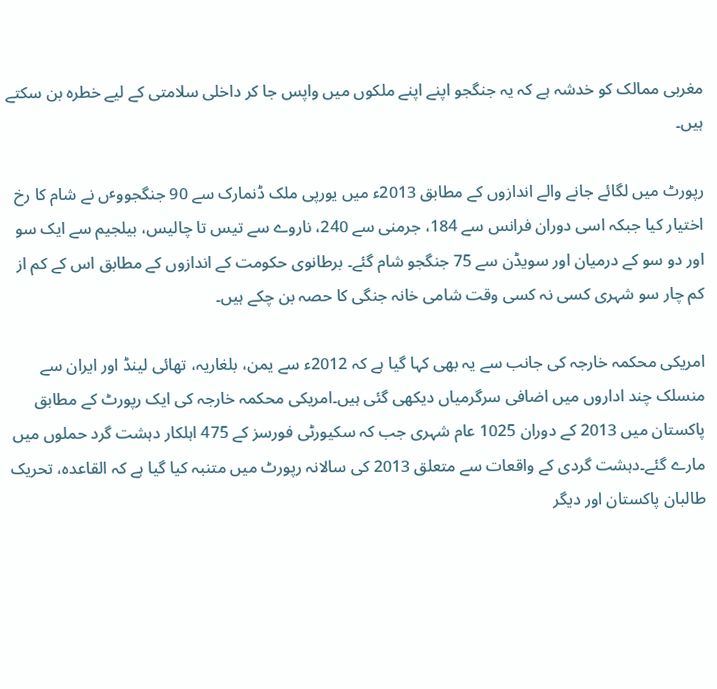مغربی ممالک کو خدشہ ہے کہ یہ جنگجو اپنے اپنے ملکوں میں واپس جا کر داخلی سلامتی کے لیے خطرہ بن سکتے ہیں۔

رپورٹ میں لگائے جانے والے اندازوں کے مطابق 2013ء میں یورپی ملک ڈنمارک سے 90 جنگجووٴں نے شام کا رخ اختیار کیا جبکہ اسی دوران فرانس سے 184، جرمنی سے 240، ناروے سے تیس تا چالیس، بیلجیم سے ایک سو اور دو سو کے درمیان اور سویڈن سے 75 جنگجو شام گئے۔ برطانوی حکومت کے اندازوں کے مطابق اس کے کم از کم چار سو شہری کسی نہ کسی وقت شامی خانہ جنگی کا حصہ بن چکے ہیں۔

امریکی محکمہ خارجہ کی جانب سے یہ بھی کہا گیا ہے کہ 2012ء سے یمن، بلغاریہ، تھائی لینڈ اور ایران سے منسلک چند اداروں میں اضافی سرگرمیاں دیکھی گئی ہیں۔امریکی محکمہ خارجہ کی ایک رپورٹ کے مطابق پاکستان میں 2013 کے دوران 1025 عام شہری جب کہ سکیورٹی فورسز کے 475 اہلکار دہشت گرد حملوں میں مارے گئے۔دہشت گردی کے واقعات سے متعلق 2013 کی سالانہ رپورٹ میں متنبہ کیا گیا ہے کہ القاعدہ، تحریک طالبان پاکستان اور دیگر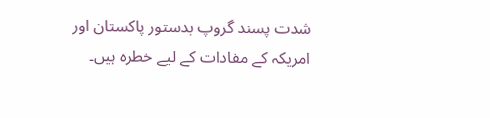شدت پسند گروپ بدستور پاکستان اور امریکہ کے مفادات کے لیے خطرہ ہیں۔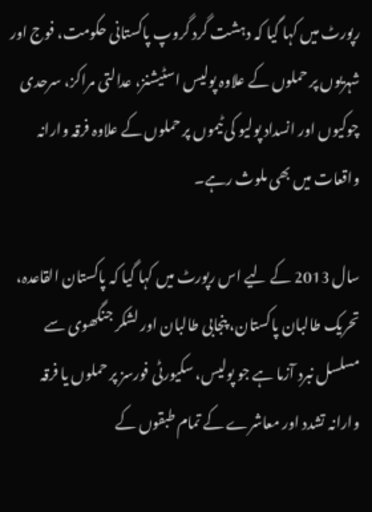رپورٹ میں کہا گیا کہ دہشت گرد گروپ پاکستانی حکومت، فوج اور شہریوں پر حملوں کے علاوہ پولیس اسٹیشنز، عدالتی مراکز، سرحدی چوکیوں اور انسداد پولیو کی ٹیموں پر حملوں کے علاوہ فرقہ وارانہ واقعات میں بھی ملوث رہے۔

سال 2013 کے لیے اس رپورٹ میں کہا گیا کہ پاکستان القاعدہ، تحریک طالبان پاکستان، پنجابی طالبان اور لشکر جنگھوی سے مسلسل نبرد آزما ہے جو پولیس، سکیورٹی فورسز پر حملوں یا فرقہ وارانہ تشدد اور معاشرے کے تمام طبقوں کے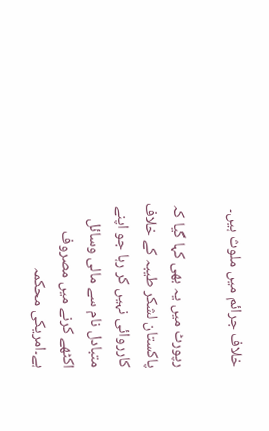خلاف جرائم میں ملوث ہیں۔

رپورٹ میں یہ بھی کہا گیا کہ پاکستان لشکر طیبہ کے خلاف کارروائی نہیں کر رہا جو اپنے متبادل نام سے مالی وسائل اکٹھے کرنے میں مصروف ہے۔امریکی محکمہ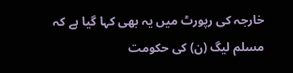خارجہ کی رپورٹ میں یہ بھی کہا گیا ہے کہ مسلم لیگ (ن) کی حکومت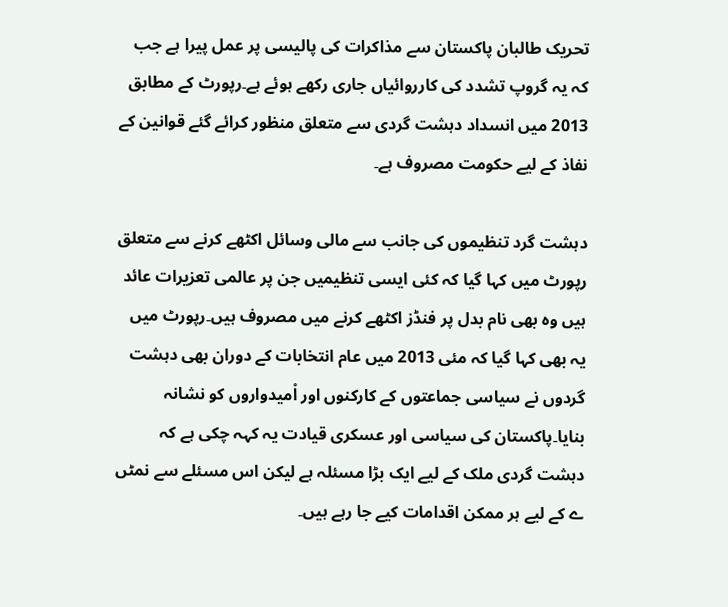تحریک طالبان پاکستان سے مذاکرات کی پالیسی پر عمل پیرا ہے جب کہ یہ گروپ تشدد کی کارروائیاں جاری رکھے ہوئے ہے۔رپورٹ کے مطابق 2013 میں انسداد دہشت گردی سے متعلق منظور کرائے گئے قوانین کے نفاذ کے لیے حکومت مصروف ہے۔

دہشت گرد تنظیموں کی جانب سے مالی وسائل اکٹھے کرنے سے متعلق رپورٹ میں کہا گیا کہ کئی ایسی تنظیمیں جن پر عالمی تعزیرات عائد ہیں وہ بھی نام بدل پر فنڈز اکٹھے کرنے میں مصروف ہیں۔رپورٹ میں یہ بھی کہا گیا کہ مئی 2013 میں عام انتخابات کے دوران بھی دہشت گردوں نے سیاسی جماعتوں کے کارکنوں اور اْمیدواروں کو نشانہ بنایا۔پاکستان کی سیاسی اور عسکری قیادت یہ کہہ چکی ہے کہ دہشت گردی ملک کے لیے ایک بڑا مسئلہ ہے لیکن اس مسئلے سے نمٹں ے کے لیے ہر ممکن اقدامات کیے جا رہے ہیں۔